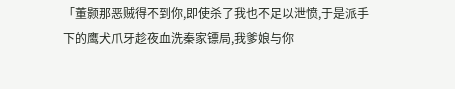「董颢那恶贼得不到你,即使杀了我也不足以泄愤,于是派手下的鹰犬爪牙趁夜血洗秦家镖局,我爹娘与你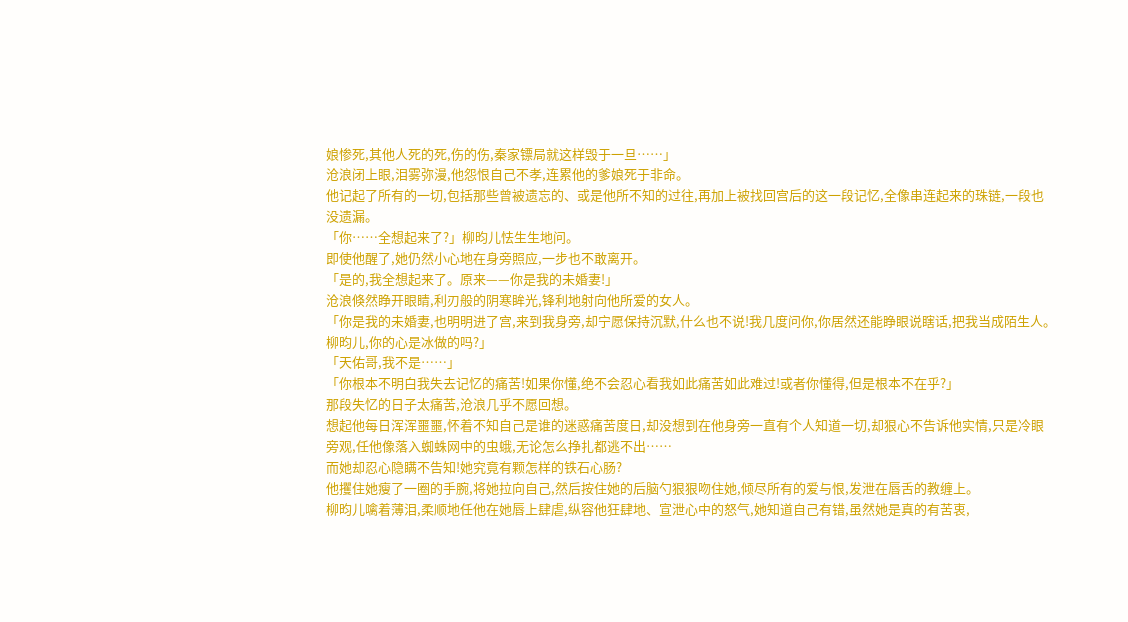娘惨死,其他人死的死,伤的伤,秦家镖局就这样毁于一旦……」
沧浪闭上眼,泪雾弥漫,他怨恨自己不孝,连累他的爹娘死于非命。
他记起了所有的一切,包括那些曾被遗忘的、或是他所不知的过往,再加上被找回宫后的这一段记忆,全像串连起来的珠链,一段也没遗漏。
「你……全想起来了?」柳昀儿怯生生地问。
即使他醒了,她仍然小心地在身旁照应,一步也不敢离开。
「是的,我全想起来了。原来——你是我的未婚妻!」
沧浪倏然睁开眼睛,利刃般的阴寒眸光,锋利地射向他所爱的女人。
「你是我的未婚妻,也明明进了宫,来到我身旁,却宁愿保持沉默,什么也不说!我几度问你,你居然还能睁眼说瞎话,把我当成陌生人。柳昀儿,你的心是冰做的吗?」
「天佑哥,我不是……」
「你根本不明白我失去记忆的痛苦!如果你懂,绝不会忍心看我如此痛苦如此难过!或者你懂得,但是根本不在乎?」
那段失忆的日子太痛苦,沧浪几乎不愿回想。
想起他每日浑浑噩噩,怀着不知自己是谁的迷惑痛苦度日,却没想到在他身旁一直有个人知道一切,却狠心不告诉他实情,只是冷眼旁观,任他像落入蜘蛛网中的虫蛾,无论怎么挣扎都逃不出……
而她却忍心隐瞒不告知!她究竟有颗怎样的铁石心肠?
他攫住她瘦了一圈的手腕,将她拉向自己,然后按住她的后脑勺狠狠吻住她,倾尽所有的爱与恨,发泄在唇舌的教缠上。
柳昀儿噙着薄泪,柔顺地任他在她唇上肆虐,纵容他狂肆地、宣泄心中的怒气,她知道自己有错,虽然她是真的有苦衷,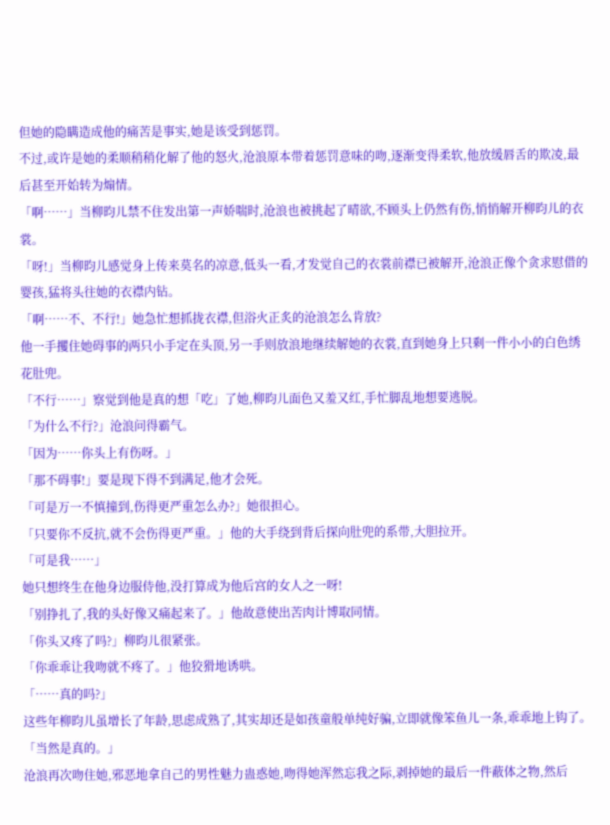但她的隐瞒造成他的痛苦是事实,她是该受到惩罚。
不过,或许是她的柔顺稍稍化解了他的怒火,沧浪原本带着惩罚意味的吻,逐渐变得柔软,他放缓唇舌的欺凌,最后甚至开始转为煽情。
「啊……」当柳昀儿禁不住发出第一声娇喘时,沧浪也被挑起了晴欲,不顾头上仍然有伤,悄悄解开柳昀儿的衣裳。
「呀!」当柳昀儿感觉身上传来莫名的凉意,低头一看,才发觉自己的衣裳前襟已被解开,沧浪正像个贪求慰借的婴孩,猛将头往她的衣襟内钻。
「啊……不、不行!」她急忙想抓拢衣襟,但浴火正炙的沧浪怎么肯放?
他一手攫住她碍事的两只小手定在头顶,另一手则放浪地继续解她的衣裳,直到她身上只剩一件小小的白色绣花肚兜。
「不行……」察觉到他是真的想「吃」了她,柳昀儿面色又羞又红,手忙脚乱地想要逃脱。
「为什么不行?」沧浪问得霸气。
「因为……你头上有伤呀。」
「那不碍事!」要是现下得不到满足,他才会死。
「可是万一不慎撞到,伤得更严重怎么办?」她很担心。
「只要你不反抗,就不会伤得更严重。」他的大手绕到背后探向肚兜的系带,大胆拉开。
「可是我……」
她只想终生在他身边服侍他,没打算成为他后宫的女人之一呀!
「别挣扎了,我的头好像又痛起来了。」他故意使出苦肉计博取同情。
「你头又疼了吗?」柳昀儿很紧张。
「你乖乖让我吻就不疼了。」他狡猾地诱哄。
「……真的吗?」
这些年柳昀儿虽增长了年龄,思虑成熟了,其实却还是如孩童般单纯好骗,立即就像笨鱼儿一条,乖乖地上钩了。
「当然是真的。」
沧浪再次吻住她,邪恶地拿自己的男性魅力蛊惑她,吻得她浑然忘我之际,剥掉她的最后一件蔽体之物,然后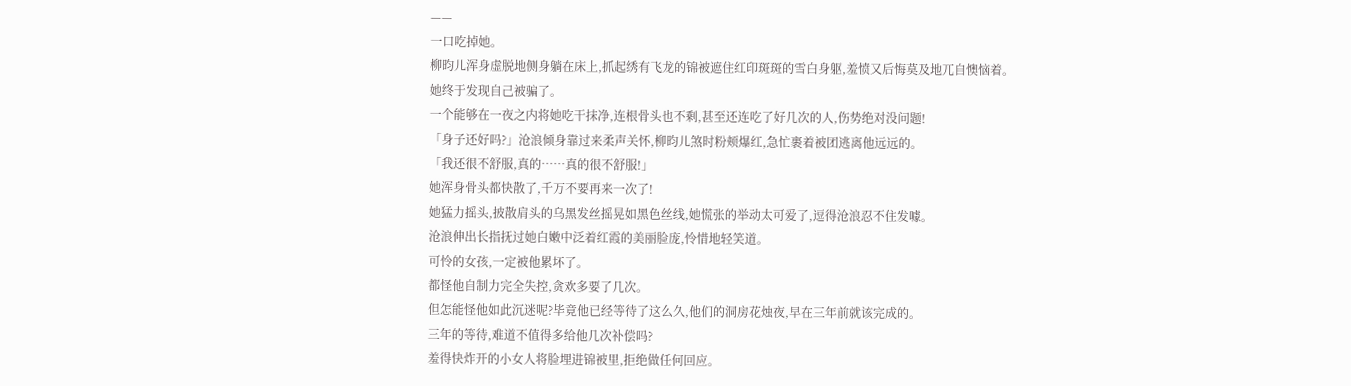——
一口吃掉她。
柳昀儿浑身虚脱地侧身躺在床上,抓起绣有飞龙的锦被遮住红印斑斑的雪白身躯,羞愤又后悔莫及地兀自懊恼着。
她终于发现自己被骗了。
一个能够在一夜之内将她吃干抹净,连根骨头也不剩,甚至还连吃了好几次的人,伤势绝对没问题!
「身子还好吗?」沧浪倾身靠过来柔声关怀,柳昀儿煞时粉颊爆红,急忙裹着被团逃离他远远的。
「我还很不舒服,真的……真的很不舒服!」
她浑身骨头都快散了,千万不要再来一次了!
她猛力摇头,披散肩头的乌黑发丝摇晃如黑色丝线,她慌张的举动太可爱了,逗得沧浪忍不住发噱。
沧浪伸出长指抚过她白嫩中泛着红霞的美丽脸庞,怜惜地轻笑道。
可怜的女孩,一定被他累坏了。
都怪他自制力完全失控,贪欢多要了几次。
但怎能怪他如此沉迷呢?毕竟他已经等待了这么久,他们的洞房花烛夜,早在三年前就该完成的。
三年的等待,难道不值得多给他几次补偿吗?
羞得快炸开的小女人将脸埋进锦被里,拒绝做任何回应。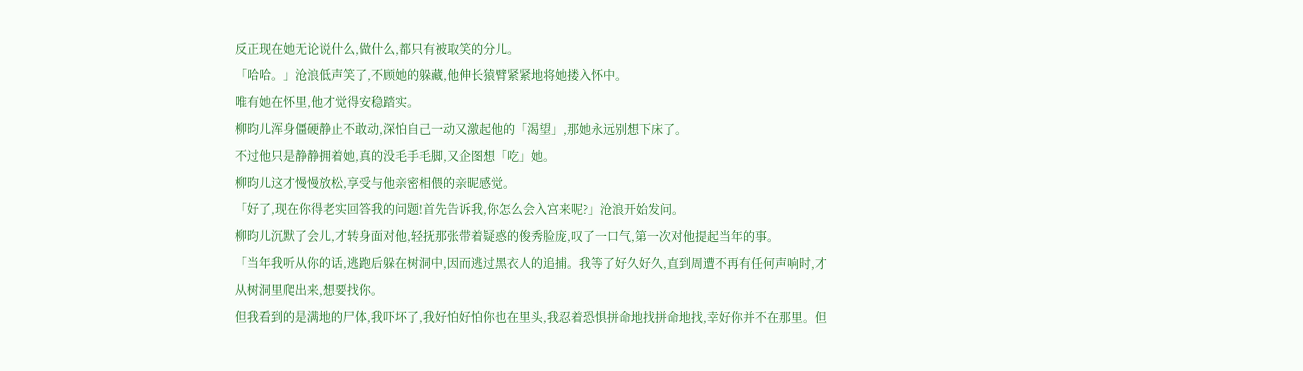反正现在她无论说什么,做什么,都只有被取笑的分儿。
「哈哈。」沧浪低声笑了,不顾她的躲藏,他伸长猿臂紧紧地将她搂入怀中。
唯有她在怀里,他才觉得安稳踏实。
柳昀儿浑身僵硬静止不敢动,深怕自己一动又激起他的「渴望」,那她永远别想下床了。
不过他只是静静拥着她,真的没毛手毛脚,又企图想「吃」她。
柳昀儿这才慢慢放松,享受与他亲密相偎的亲昵感觉。
「好了,现在你得老实回答我的问题!首先告诉我,你怎么会入宫来呢?」沧浪开始发问。
柳昀儿沉默了会儿,才转身面对他,轻抚那张带着疑惑的俊秀脸庞,叹了一口气,第一次对他提起当年的事。
「当年我听从你的话,逃跑后躲在树洞中,因而逃过黑衣人的追捕。我等了好久好久,直到周遭不再有任何声响时,才从树洞里爬出来,想要找你。
但我看到的是满地的尸体,我吓坏了,我好怕好怕你也在里头,我忍着恐惧拼命地找拼命地找,幸好你并不在那里。但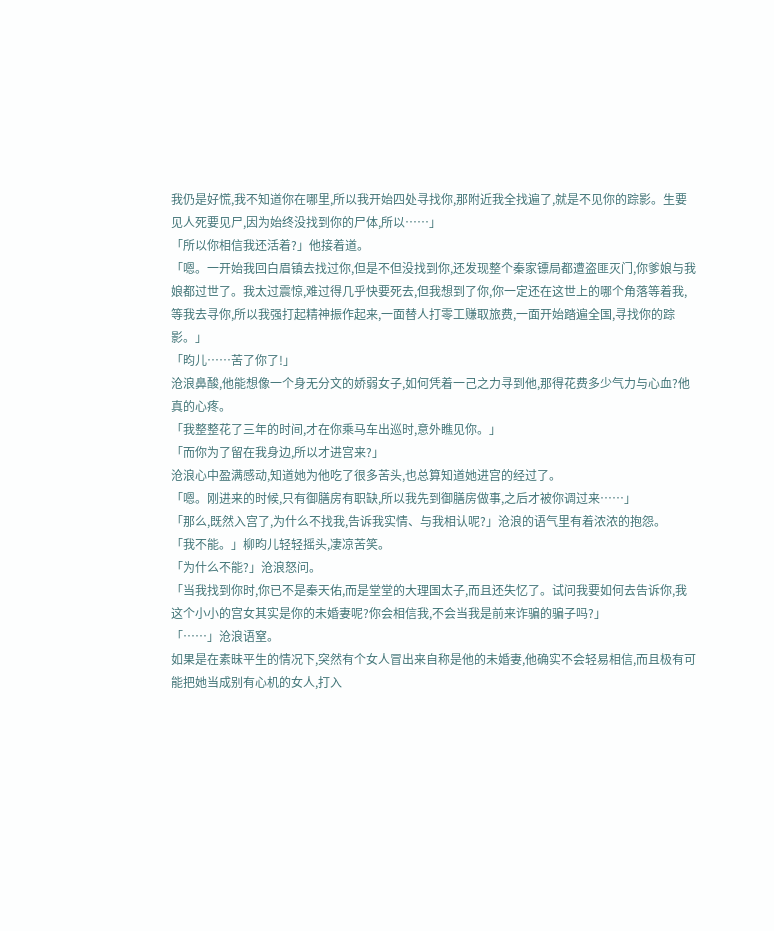我仍是好慌,我不知道你在哪里,所以我开始四处寻找你,那附近我全找遍了,就是不见你的踪影。生要见人死要见尸,因为始终没找到你的尸体,所以……」
「所以你相信我还活着?」他接着道。
「嗯。一开始我回白眉镇去找过你,但是不但没找到你,还发现整个秦家镖局都遭盗匪灭门,你爹娘与我娘都过世了。我太过震惊,难过得几乎快要死去,但我想到了你,你一定还在这世上的哪个角落等着我,等我去寻你,所以我强打起精神振作起来,一面替人打零工赚取旅费,一面开始踏遍全国,寻找你的踪影。」
「昀儿……苦了你了!」
沧浪鼻酸,他能想像一个身无分文的娇弱女子,如何凭着一己之力寻到他,那得花费多少气力与心血?他真的心疼。
「我整整花了三年的时间,才在你乘马车出巡时,意外瞧见你。」
「而你为了留在我身边,所以才进宫来?」
沧浪心中盈满感动,知道她为他吃了很多苦头,也总算知道她进宫的经过了。
「嗯。刚进来的时候,只有御膳房有职缺,所以我先到御膳房做事,之后才被你调过来……」
「那么,既然入宫了,为什么不找我,告诉我实情、与我相认呢?」沧浪的语气里有着浓浓的抱怨。
「我不能。」柳昀儿轻轻摇头,凄凉苦笑。
「为什么不能?」沧浪怒问。
「当我找到你时,你已不是秦天佑,而是堂堂的大理国太子,而且还失忆了。试问我要如何去告诉你,我这个小小的宫女其实是你的未婚妻呢?你会相信我,不会当我是前来诈骗的骗子吗?」
「……」沧浪语窒。
如果是在素昧平生的情况下,突然有个女人冒出来自称是他的未婚妻,他确实不会轻易相信,而且极有可能把她当成别有心机的女人,打入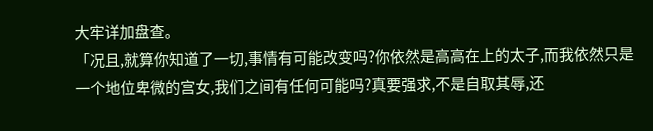大牢详加盘查。
「况且,就算你知道了一切,事情有可能改变吗?你依然是高高在上的太子,而我依然只是一个地位卑微的宫女,我们之间有任何可能吗?真要强求,不是自取其辱,还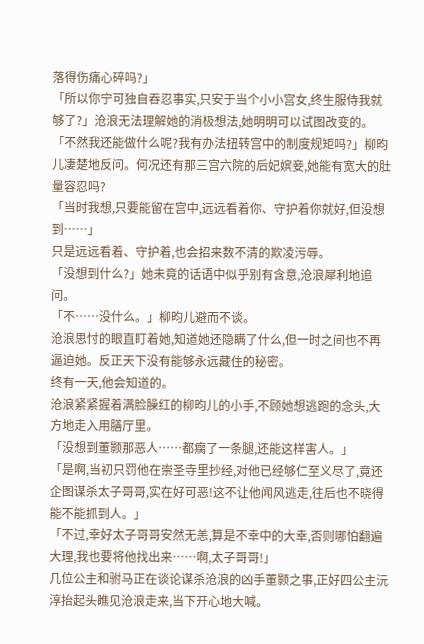落得伤痛心碎吗?」
「所以你宁可独自吞忍事实,只安于当个小小宫女,终生服侍我就够了?」沧浪无法理解她的消极想法,她明明可以试图改变的。
「不然我还能做什么呢?我有办法扭转宫中的制度规矩吗?」柳昀儿凄楚地反问。何况还有那三宫六院的后妃嫔妾,她能有宽大的肚量容忍吗?
「当时我想,只要能留在宫中,远远看着你、守护着你就好,但没想到……」
只是远远看着、守护着,也会招来数不清的欺凌污辱。
「没想到什么?」她未竟的话语中似乎别有含意,沧浪犀利地追问。
「不……没什么。」柳昀儿避而不谈。
沧浪思忖的眼直盯着她,知道她还隐瞒了什么,但一时之间也不再逼迫她。反正天下没有能够永远藏住的秘密。
终有一天,他会知道的。
沧浪紧紧握着满脸臊红的柳昀儿的小手,不顾她想逃跑的念头,大方地走入用膳厅里。
「没想到董颢那恶人……都瘸了一条腿,还能这样害人。」
「是啊,当初只罚他在崇圣寺里抄经,对他已经够仁至义尽了,竟还企图谋杀太子哥哥,实在好可恶!这不让他闻风逃走,往后也不晓得能不能抓到人。」
「不过,幸好太子哥哥安然无恙,算是不幸中的大幸,否则哪怕翻遍大理,我也要将他找出来……啊,太子哥哥!」
几位公主和驸马正在谈论谋杀沧浪的凶手董颢之事,正好四公主沅淳抬起头瞧见沧浪走来,当下开心地大喊。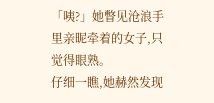「咦?」她瞥见沧浪手里亲昵牵着的女子,只觉得眼熟。
仔细一瞧,她赫然发现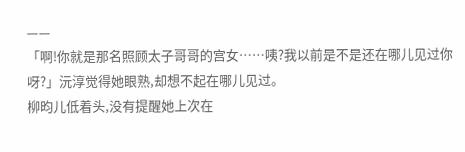——
「啊!你就是那名照顾太子哥哥的宫女……咦?我以前是不是还在哪儿见过你呀?」沅淳觉得她眼熟,却想不起在哪儿见过。
柳昀儿低着头,没有提醒她上次在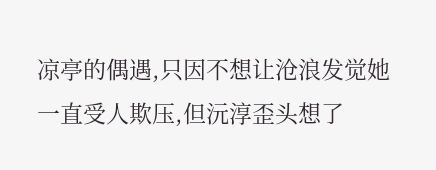凉亭的偶遇,只因不想让沧浪发觉她一直受人欺压,但沅淳歪头想了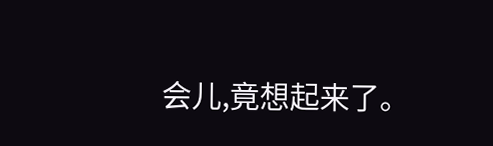会儿,竟想起来了。